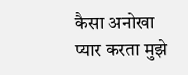कैसा अनोखा प्यार करता मुझे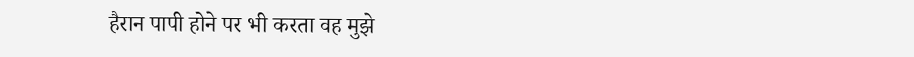हैरान पापी होने पर भी करता वह मुझे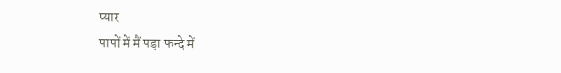प्यार
पापों में मैं पड़ा फन्दे में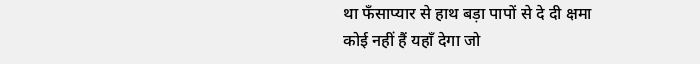था फँसाप्यार से हाथ बड़ा पापों से दे दी क्षमा
कोई नहीं हैं यहाँ देगा जो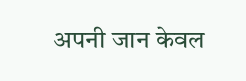अपनी जान केवल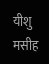यीशु मसीह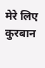मेरे लिए कुरबान